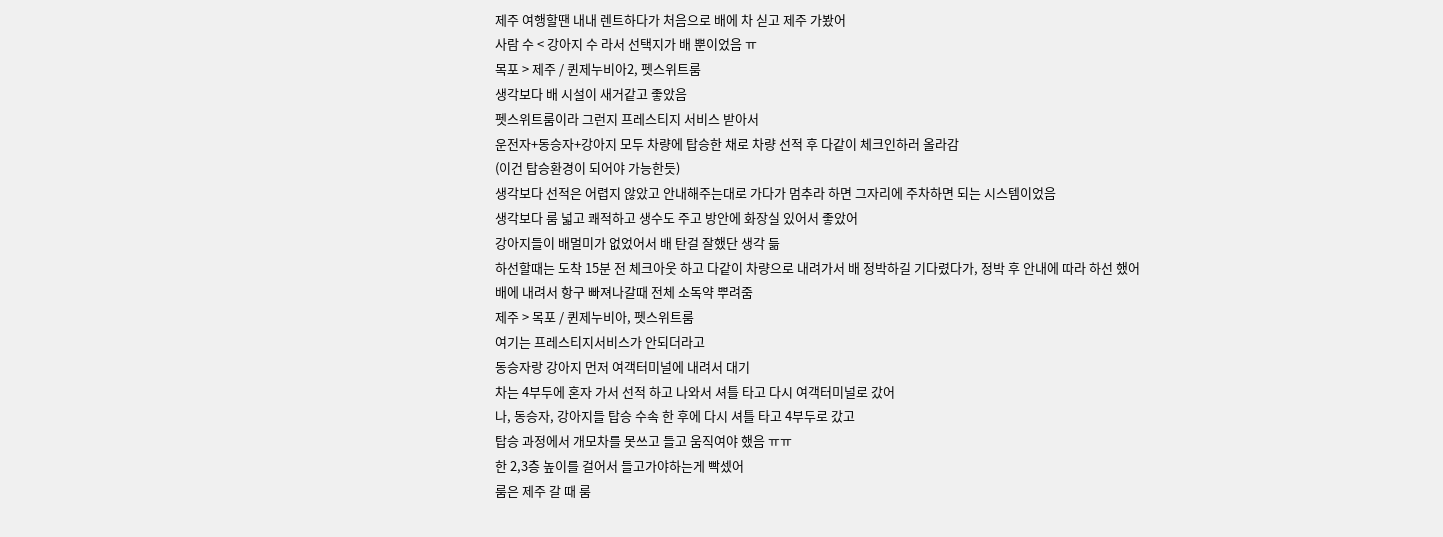제주 여행할땐 내내 렌트하다가 처음으로 배에 차 싣고 제주 가봤어
사람 수 < 강아지 수 라서 선택지가 배 뿐이었음 ㅠ
목포 > 제주 / 퀸제누비아2, 펫스위트룸
생각보다 배 시설이 새거같고 좋았음
펫스위트룸이라 그런지 프레스티지 서비스 받아서
운전자+동승자+강아지 모두 차량에 탑승한 채로 차량 선적 후 다같이 체크인하러 올라감
(이건 탑승환경이 되어야 가능한듯)
생각보다 선적은 어렵지 않았고 안내해주는대로 가다가 멈추라 하면 그자리에 주차하면 되는 시스템이었음
생각보다 룸 넓고 쾌적하고 생수도 주고 방안에 화장실 있어서 좋았어
강아지들이 배멀미가 없었어서 배 탄걸 잘했단 생각 듦
하선할때는 도착 15분 전 체크아웃 하고 다같이 차량으로 내려가서 배 정박하길 기다렸다가, 정박 후 안내에 따라 하선 했어
배에 내려서 항구 빠져나갈때 전체 소독약 뿌려줌
제주 > 목포 / 퀸제누비아, 펫스위트룸
여기는 프레스티지서비스가 안되더라고
동승자랑 강아지 먼저 여객터미널에 내려서 대기
차는 4부두에 혼자 가서 선적 하고 나와서 셔틀 타고 다시 여객터미널로 갔어
나, 동승자, 강아지들 탑승 수속 한 후에 다시 셔틀 타고 4부두로 갔고
탑승 과정에서 개모차를 못쓰고 들고 움직여야 했음 ㅠㅠ
한 2,3층 높이를 걸어서 들고가야하는게 빡셌어
룸은 제주 갈 때 룸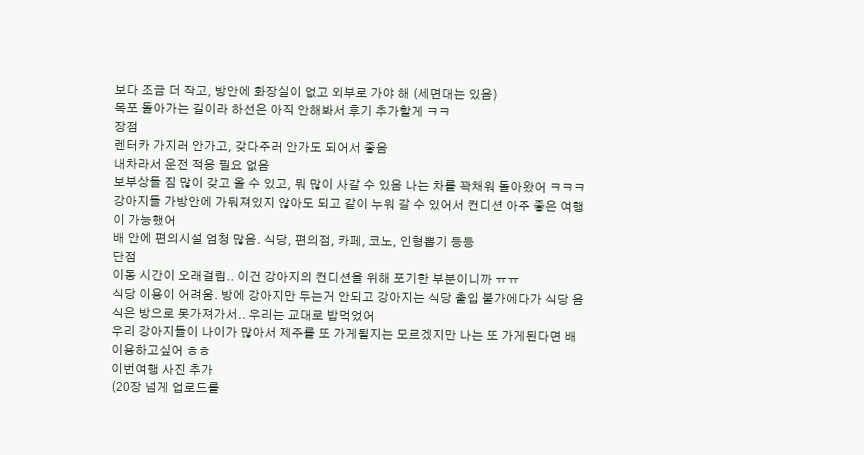보다 조금 더 작고, 방안에 화장실이 없고 외부로 가야 해 (세면대는 있음)
목포 돌아가는 길이라 하선은 아직 안해봐서 후기 추가할게 ㅋㅋ
장점
렌터카 가지러 안가고, 갖다주러 안가도 되어서 좋음
내차라서 운전 적응 필요 없음
보부상들 짐 많이 갖고 올 수 있고, 뭐 많이 사갈 수 있음 나는 차를 꽉채워 돌아왔어 ㅋㅋㅋ
강아지들 가방안에 가둬져있지 않아도 되고 같이 누워 갈 수 있어서 컨디션 아주 좋은 여행이 가능했어
배 안에 편의시설 엄청 많음. 식당, 편의점, 카페, 코노, 인형뽑기 등등
단점
이동 시간이 오래걸림.. 이건 강아지의 컨디션을 위해 포기한 부분이니까 ㅠㅠ
식당 이용이 어려움. 방에 강아지만 두는거 안되고 강아지는 식당 출입 불가에다가 식당 음식은 방으로 못가져가서.. 우리는 교대로 밥먹었어
우리 강아지들이 나이가 많아서 제주를 또 가게될지는 모르겠지만 나는 또 가게된다면 배 이용하고싶어 ㅎㅎ
이번여행 사진 추가
(20장 넘게 업로드를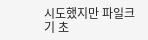시도했지만 파일크기 초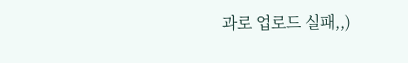과로 업로드 실패,,)